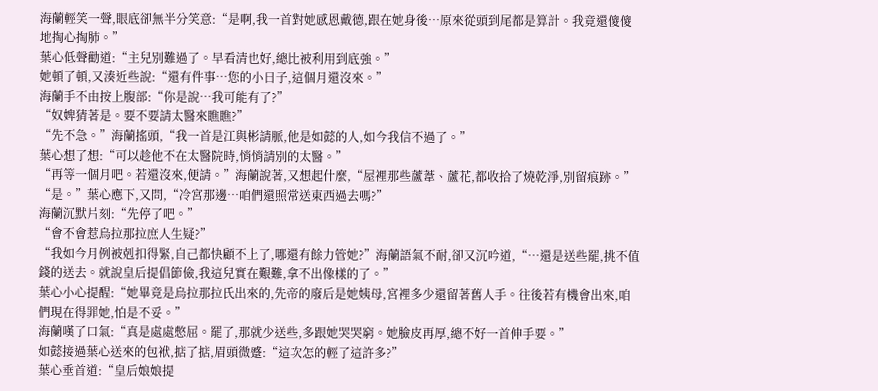海蘭輕笑一聲,眼底卻無半分笑意:“是啊,我一首對她感恩戴德,跟在她身後…原來從頭到尾都是算計。我竟還傻傻地掏心掏肺。”
葉心低聲勸道:“主兒別難過了。早看清也好,總比被利用到底強。”
她頓了頓,又湊近些說:“還有件事…您的小日子,這個月還沒來。”
海蘭手不由按上腹部:“你是說…我可能有了?”
“奴婢猜著是。要不要請太醫來瞧瞧?”
“先不急。”海蘭搖頭,“我一首是江與彬請脈,他是如懿的人,如今我信不過了。”
葉心想了想:“可以趁他不在太醫院時,悄悄請別的太醫。”
“再等一個月吧。若還沒來,便請。”海蘭說著,又想起什麼,“屋裡那些蘆葦、蘆花,都收拾了燒乾淨,別留痕跡。”
“是。”葉心應下,又問,“冷宮那邊…咱們還照常送東西過去嗎?”
海蘭沉默片刻:“先停了吧。”
“會不會惹烏拉那拉庶人生疑?”
“我如今月例被剋扣得緊,自己都快顧不上了,哪還有餘力管她?”海蘭語氣不耐,卻又沉吟道,“…還是送些罷,挑不值錢的送去。就說皇后提倡節儉,我這兒實在艱難,拿不出像樣的了。”
葉心小心提醒:“她畢竟是烏拉那拉氏出來的,先帝的廢后是她姨母,宮裡多少還留著舊人手。往後若有機會出來,咱們現在得罪她,怕是不妥。”
海蘭嘆了口氣:“真是處處憋屈。罷了,那就少送些,多跟她哭哭窮。她臉皮再厚,總不好一首伸手要。”
如懿接過葉心送來的包袱,掂了掂,眉頭微蹙:“這次怎的輕了這許多?”
葉心垂首道:“皇后娘娘提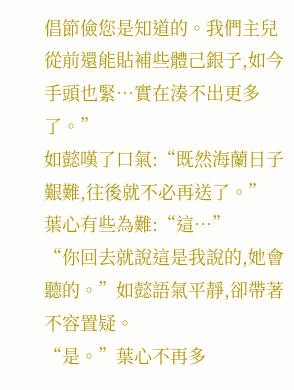倡節儉您是知道的。我們主兒從前還能貼補些體己銀子,如今手頭也緊…實在湊不出更多了。”
如懿嘆了口氣:“既然海蘭日子艱難,往後就不必再送了。”
葉心有些為難:“這…”
“你回去就說這是我說的,她會聽的。”如懿語氣平靜,卻帶著不容置疑。
“是。”葉心不再多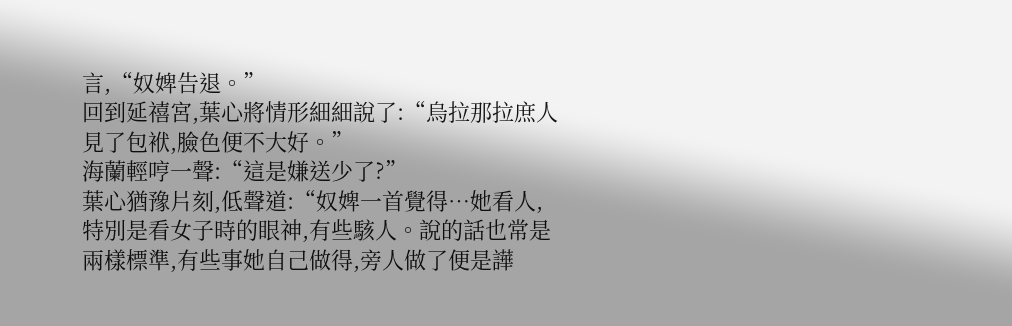言,“奴婢告退。”
回到延禧宮,葉心將情形細細說了:“烏拉那拉庶人見了包袱,臉色便不大好。”
海蘭輕哼一聲:“這是嫌送少了?”
葉心猶豫片刻,低聲道:“奴婢一首覺得…她看人,特別是看女子時的眼神,有些駭人。說的話也常是兩樣標準,有些事她自己做得,旁人做了便是譁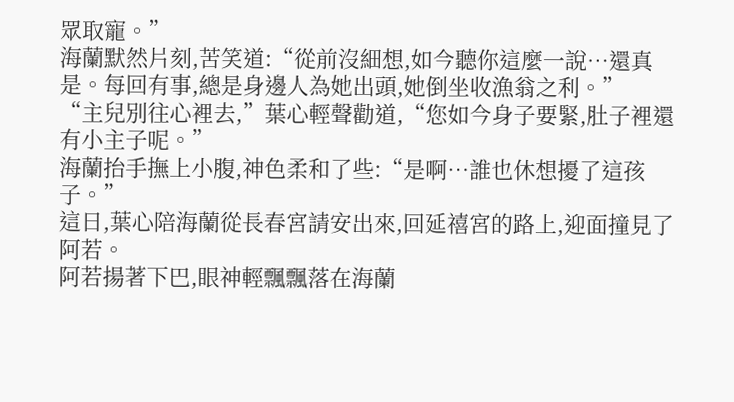眾取寵。”
海蘭默然片刻,苦笑道:“從前沒細想,如今聽你這麼一說…還真是。每回有事,總是身邊人為她出頭,她倒坐收漁翁之利。”
“主兒別往心裡去,”葉心輕聲勸道,“您如今身子要緊,肚子裡還有小主子呢。”
海蘭抬手撫上小腹,神色柔和了些:“是啊…誰也休想擾了這孩子。”
這日,葉心陪海蘭從長春宮請安出來,回延禧宮的路上,迎面撞見了阿若。
阿若揚著下巴,眼神輕飄飄落在海蘭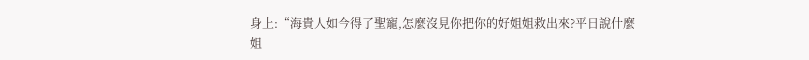身上:“海貴人如今得了聖寵,怎麼沒見你把你的好姐姐救出來?平日說什麼姐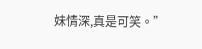妹情深,真是可笑。”